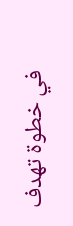في خطوة تهدف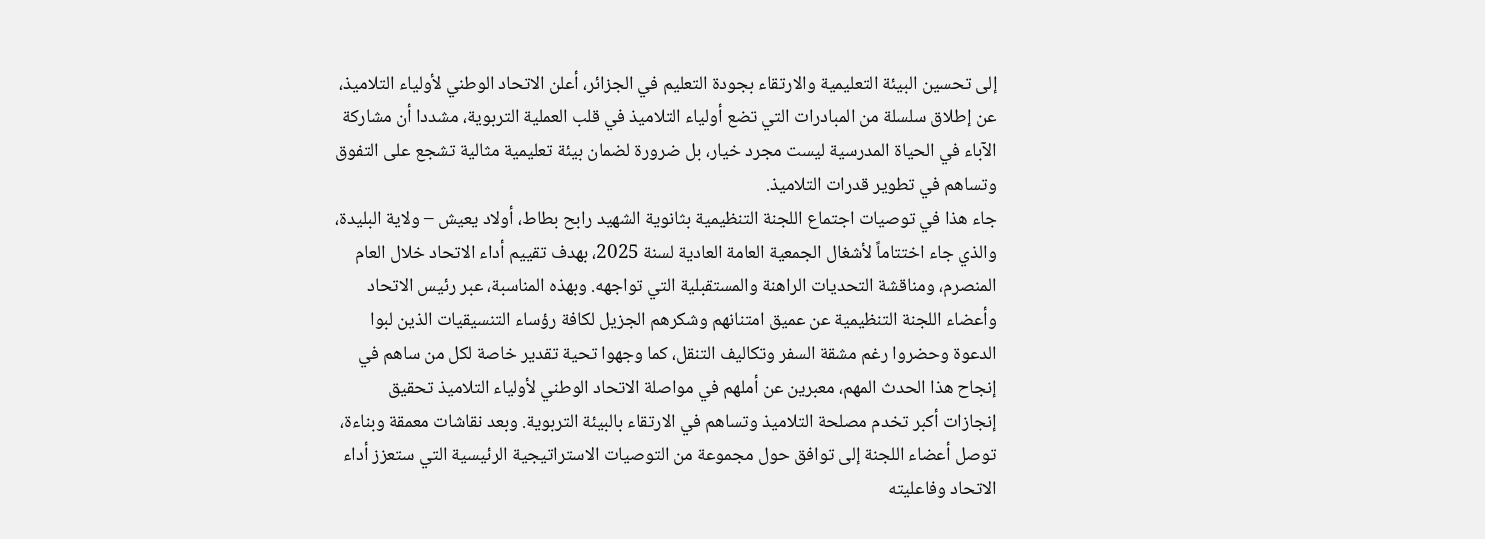إلى تحسين البيئة التعليمية والارتقاء بجودة التعليم في الجزائر، أعلن الاتحاد الوطني لأولياء التلاميذ، عن إطلاق سلسلة من المبادرات التي تضع أولياء التلاميذ في قلب العملية التربوية، مشددا أن مشاركة الآباء في الحياة المدرسية ليست مجرد خيار، بل ضرورة لضمان بيئة تعليمية مثالية تشجع على التفوق وتساهم في تطوير قدرات التلاميذ.
جاء هذا في توصيات اجتماع اللجنة التنظيمية بثانوية الشهيد رابح بطاط، أولاد يعيش – ولاية البليدة، والذي جاء اختتاماً لأشغال الجمعية العامة العادية لسنة 2025، بهدف تقييم أداء الاتحاد خلال العام المنصرم، ومناقشة التحديات الراهنة والمستقبلية التي تواجهه. وبهذه المناسبة، عبر رئيس الاتحاد وأعضاء اللجنة التنظيمية عن عميق امتنانهم وشكرهم الجزيل لكافة رؤساء التنسيقيات الذين لبوا الدعوة وحضروا رغم مشقة السفر وتكاليف التنقل، كما وجهوا تحية تقدير خاصة لكل من ساهم في إنجاح هذا الحدث المهم، معبرين عن أملهم في مواصلة الاتحاد الوطني لأولياء التلاميذ تحقيق إنجازات أكبر تخدم مصلحة التلاميذ وتساهم في الارتقاء بالبيئة التربوية. وبعد نقاشات معمقة وبناءة، توصل أعضاء اللجنة إلى توافق حول مجموعة من التوصيات الاستراتيجية الرئيسية التي ستعزز أداء الاتحاد وفاعليته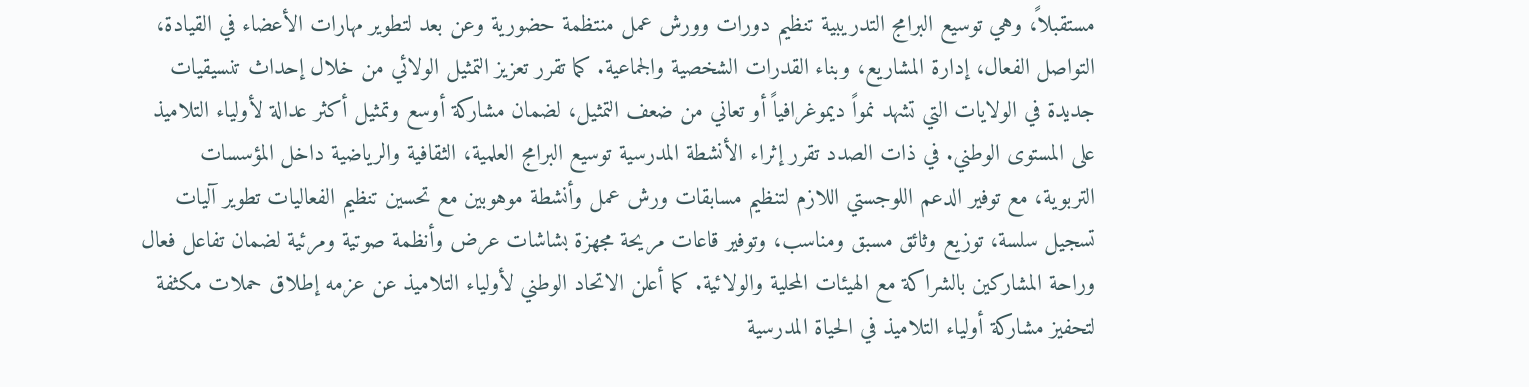مستقبلاً، وهي توسيع البرامج التدريبية تنظيم دورات وورش عمل منتظمة حضورية وعن بعد لتطوير مهارات الأعضاء في القيادة، التواصل الفعال، إدارة المشاريع، وبناء القدرات الشخصية والجماعية. كما تقرر تعزيز التمثيل الولائي من خلال إحداث تنسيقيات جديدة في الولايات التي تشهد نمواً ديموغرافياً أو تعاني من ضعف التمثيل، لضمان مشاركة أوسع وتمثيل أكثر عدالة لأولياء التلاميذ على المستوى الوطني. في ذات الصدد تقرر إثراء الأنشطة المدرسية توسيع البرامج العلمية، الثقافية والرياضية داخل المؤسسات التربوية، مع توفير الدعم اللوجستي اللازم لتنظيم مسابقات ورش عمل وأنشطة موهوبين مع تحسين تنظيم الفعاليات تطوير آليات تسجيل سلسة، توزيع وثائق مسبق ومناسب، وتوفير قاعات مريحة مجهزة بشاشات عرض وأنظمة صوتية ومرئية لضمان تفاعل فعال وراحة المشاركين بالشراكة مع الهيئات المحلية والولائية. كما أعلن الاتحاد الوطني لأولياء التلاميذ عن عزمه إطلاق حملات مكثفة لتحفيز مشاركة أولياء التلاميذ في الحياة المدرسية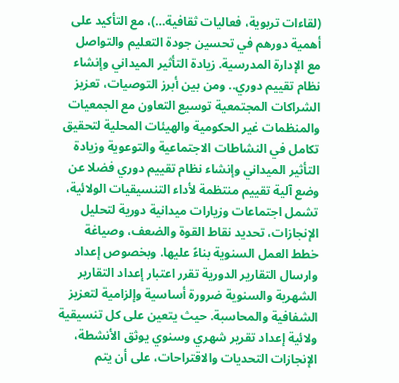(لقاءات تربوية، فعاليات ثقافية…)، مع التأكيد على أهمية دورهم في تحسين جودة التعليم والتواصل مع الإدارة المدرسية. زيادة التأثير الميداني وإنشاء نظام تقييم دوري.. ومن بين أبرز التوصيات، تعزيز الشراكات المجتمعية توسيع التعاون مع الجمعيات والمنظمات غير الحكومية والهيئات المحلية لتحقيق تكامل في النشاطات الاجتماعية والتوعوية وزيادة التأثير الميداني وإنشاء نظام تقييم دوري فضلا عن وضع آلية تقييم منتظمة لأداء التنسيقيات الولائية، تشمل اجتماعات وزيارات ميدانية دورية لتحليل الإنجازات، تحديد نقاط القوة والضعف، وصياغة خطط العمل السنوية بناءً عليها. وبخصوص إعداد وارسال التقارير الدورية تقرر اعتبار إعداد التقارير الشهرية والسنوية ضرورة أساسية وإلزامية لتعزيز الشفافية والمحاسبة. حيث يتعين على كل تنسيقية ولائية إعداد تقرير شهري وسنوي يوثق الأنشطة، الإنجازات التحديات والاقتراحات، على أن يتم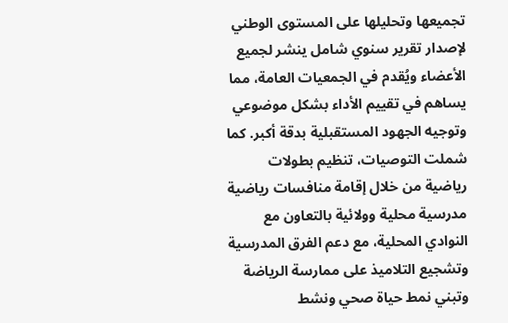تجميعها وتحليلها على المستوى الوطني لإصدار تقرير سنوي شامل ينشر لجميع الأعضاء ويُقدم في الجمعيات العامة، مما يساهم في تقييم الأداء بشكل موضوعي وتوجيه الجهود المستقبلية بدقة أكبر. كما شملت التوصيات، تنظيم بطولات رياضية من خلال إقامة منافسات رياضية مدرسية محلية وولائية بالتعاون مع النوادي المحلية، مع دعم الفرق المدرسية وتشجيع التلاميذ على ممارسة الرياضة وتبني نمط حياة صحي ونشط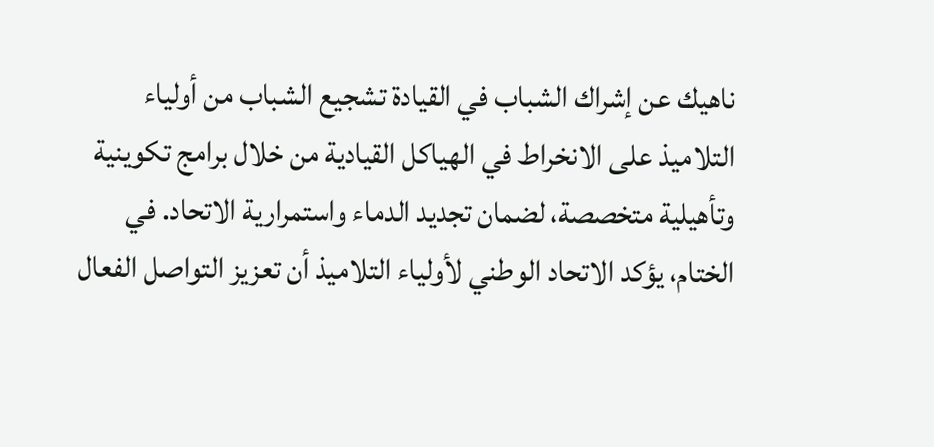ناهيك عن إشراك الشباب في القيادة تشجيع الشباب من أولياء التلاميذ على الانخراط في الهياكل القيادية من خلال برامج تكوينية وتأهيلية متخصصة، لضمان تجديد الدماء واستمرارية الاتحاد. في الختام، يؤكد الاتحاد الوطني لأولياء التلاميذ أن تعزيز التواصل الفعال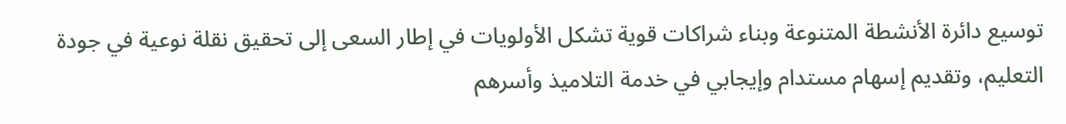توسيع دائرة الأنشطة المتنوعة وبناء شراكات قوية تشكل الأولويات في إطار السعى إلى تحقيق نقلة نوعية في جودة التعليم، وتقديم إسهام مستدام وإيجابي في خدمة التلاميذ وأسرهم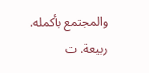والمجتمع بأكمله.
ربيعة. ت